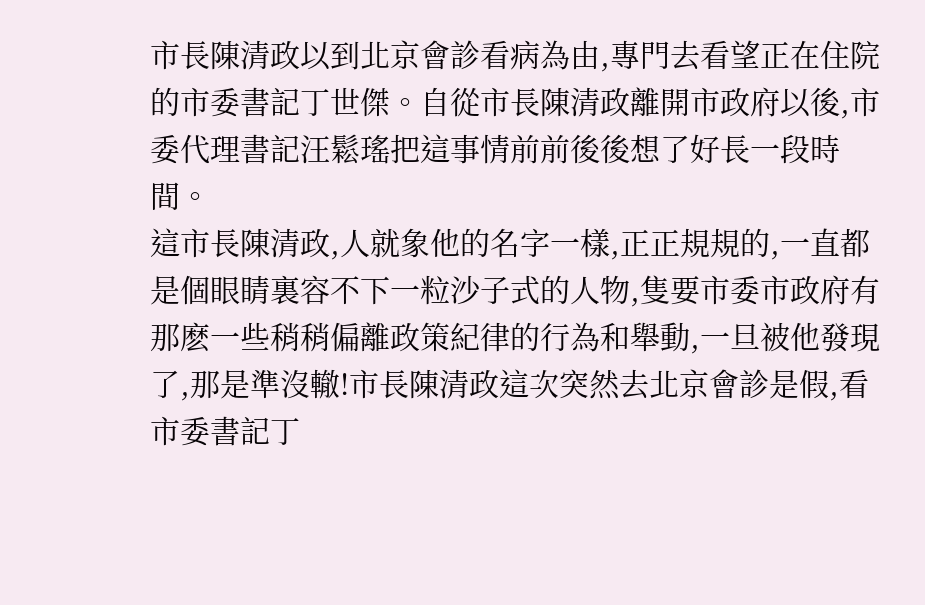市長陳清政以到北京會診看病為由,專門去看望正在住院的市委書記丁世傑。自從市長陳清政離開市政府以後,市委代理書記汪鬆瑤把這事情前前後後想了好長一段時間。
這市長陳清政,人就象他的名字一樣,正正規規的,一直都是個眼睛裏容不下一粒沙子式的人物,隻要市委市政府有那麽一些稍稍偏離政策紀律的行為和舉動,一旦被他發現了,那是準沒轍!市長陳清政這次突然去北京會診是假,看市委書記丁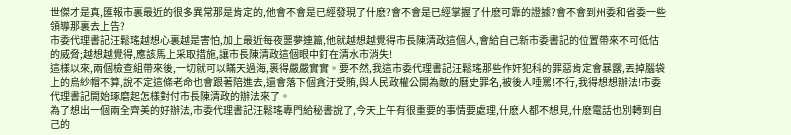世傑才是真,匯報市裏最近的很多異常那是肯定的,他會不會是已經發現了什麽?會不會是已經掌握了什麽可靠的證據?會不會到州委和省委一些領導那裏去上告?
市委代理書記汪鬆瑤越想心裏越是害怕,加上最近每夜噩夢連篇,他就越想越覺得市長陳清政這個人,會給自己新市委書記的位置帶來不可低估的威脅;越想越覺得,應該馬上采取措施,讓市長陳清政這個眼中釘在清水市消失!
這樣以來,兩個檢查組帶來後,一切就可以瞞天過海,裹得嚴嚴實實。要不然,我這市委代理書記汪鬆瑤那些作奸犯科的罪惡肯定會暴露,丟掉腦袋上的烏紗帽不算,說不定這條老命也會跟著陪進去,還會落下個貪汙受賄,與人民政權公開為敵的曆史罪名,被後人唾罵!不行,我得想想辦法!市委代理書記開始琢磨起怎樣對付市長陳清政的辦法來了。
為了想出一個兩全齊美的好辦法,市委代理書記汪鬆瑤專門給秘書說了,今天上午有很重要的事情要處理,什麽人都不想見,什麽電話也別轉到自己的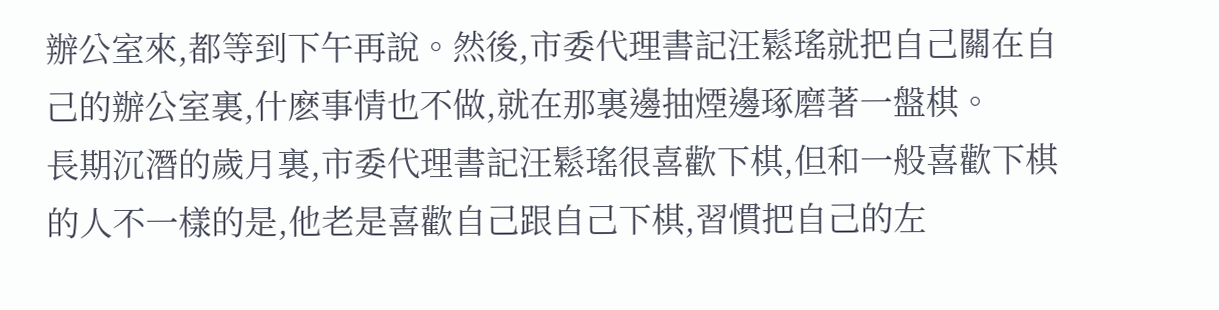辦公室來,都等到下午再說。然後,市委代理書記汪鬆瑤就把自己關在自己的辦公室裏,什麽事情也不做,就在那裏邊抽煙邊琢磨著一盤棋。
長期沉潛的歲月裏,市委代理書記汪鬆瑤很喜歡下棋,但和一般喜歡下棋的人不一樣的是,他老是喜歡自己跟自己下棋,習慣把自己的左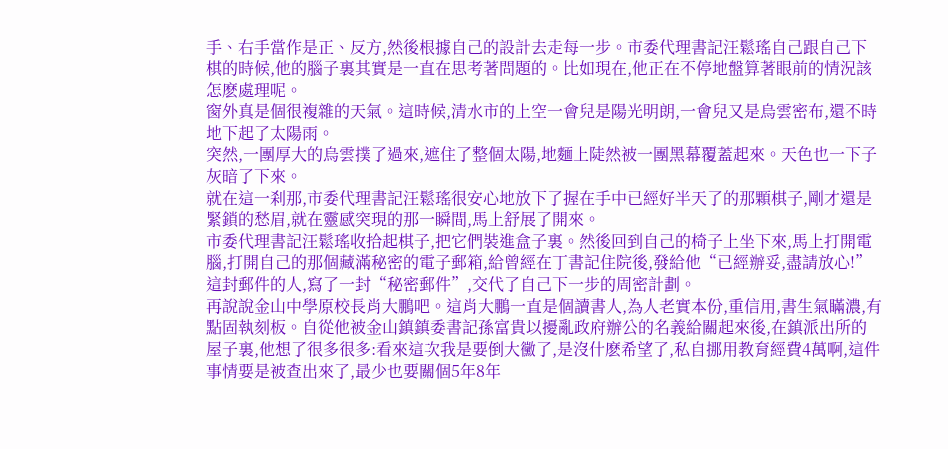手、右手當作是正、反方,然後根據自己的設計去走每一步。市委代理書記汪鬆瑤自己跟自己下棋的時候,他的腦子裏其實是一直在思考著問題的。比如現在,他正在不停地盤算著眼前的情況該怎麽處理呢。
窗外真是個很複雜的天氣。這時候,清水市的上空一會兒是陽光明朗,一會兒又是烏雲密布,還不時地下起了太陽雨。
突然,一團厚大的烏雲撲了過來,遮住了整個太陽,地麵上陡然被一團黑幕覆蓋起來。天色也一下子灰暗了下來。
就在這一刹那,市委代理書記汪鬆瑤很安心地放下了握在手中已經好半天了的那顆棋子,剛才還是緊鎖的愁眉,就在靈感突現的那一瞬間,馬上舒展了開來。
市委代理書記汪鬆瑤收拾起棋子,把它們裝進盒子裏。然後回到自己的椅子上坐下來,馬上打開電腦,打開自己的那個藏滿秘密的電子郵箱,給曾經在丁書記住院後,發給他“已經辦妥,盡請放心!”這封郵件的人,寫了一封“秘密郵件”,交代了自己下一步的周密計劃。
再說說金山中學原校長肖大鵬吧。這肖大鵬一直是個讀書人,為人老實本份,重信用,書生氣瞞濃,有點固執刻板。自從他被金山鎮鎮委書記孫富貴以擾亂政府辦公的名義給關起來後,在鎮派出所的屋子裏,他想了很多很多:看來這次我是要倒大黴了,是沒什麽希望了,私自挪用教育經費4萬啊,這件事情要是被查出來了,最少也要關個5年8年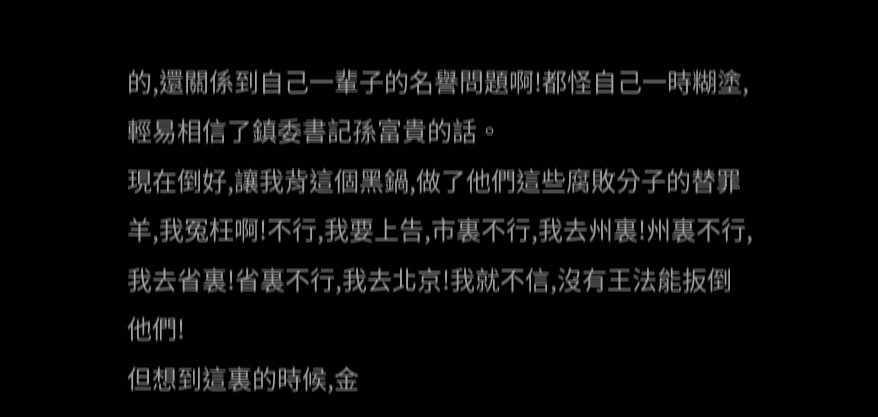的,還關係到自己一輩子的名譽問題啊!都怪自己一時糊塗,輕易相信了鎮委書記孫富貴的話。
現在倒好,讓我背這個黑鍋,做了他們這些腐敗分子的替罪羊,我冤枉啊!不行,我要上告,市裏不行,我去州裏!州裏不行,我去省裏!省裏不行,我去北京!我就不信,沒有王法能扳倒他們!
但想到這裏的時候,金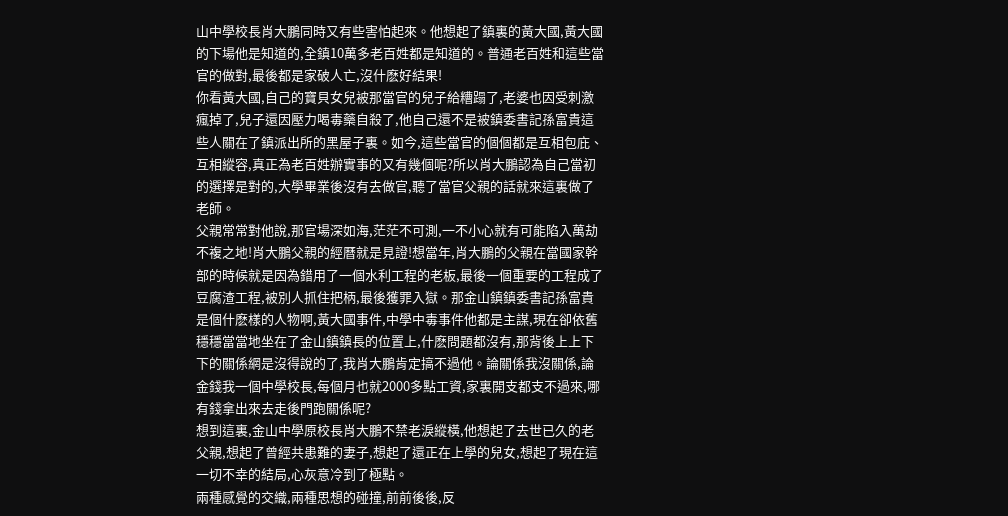山中學校長肖大鵬同時又有些害怕起來。他想起了鎮裏的黃大國,黃大國的下場他是知道的,全鎮10萬多老百姓都是知道的。普通老百姓和這些當官的做對,最後都是家破人亡,沒什麽好結果!
你看黃大國,自己的寶貝女兒被那當官的兒子給糟蹋了,老婆也因受刺激瘋掉了,兒子還因壓力喝毒藥自殺了,他自己還不是被鎮委書記孫富貴這些人關在了鎮派出所的黑屋子裏。如今,這些當官的個個都是互相包庇、互相縱容,真正為老百姓辦實事的又有幾個呢?所以肖大鵬認為自己當初的選擇是對的,大學畢業後沒有去做官,聽了當官父親的話就來這裏做了老師。
父親常常對他說,那官場深如海,茫茫不可測,一不小心就有可能陷入萬劫不複之地!肖大鵬父親的經曆就是見證!想當年,肖大鵬的父親在當國家幹部的時候就是因為錯用了一個水利工程的老板,最後一個重要的工程成了豆腐渣工程,被別人抓住把柄,最後獲罪入獄。那金山鎮鎮委書記孫富貴是個什麽樣的人物啊,黃大國事件,中學中毒事件他都是主謀,現在卻依舊穩穩當當地坐在了金山鎮鎮長的位置上,什麽問題都沒有,那背後上上下下的關係網是沒得說的了,我肖大鵬肯定搞不過他。論關係我沒關係,論金錢我一個中學校長,每個月也就2000多點工資,家裏開支都支不過來,哪有錢拿出來去走後門跑關係呢?
想到這裏,金山中學原校長肖大鵬不禁老淚縱橫,他想起了去世已久的老父親,想起了曾經共患難的妻子,想起了還正在上學的兒女,想起了現在這一切不幸的結局,心灰意冷到了極點。
兩種感覺的交織,兩種思想的碰撞,前前後後,反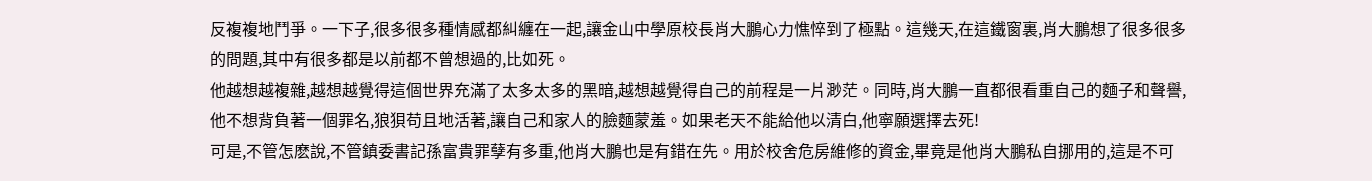反複複地鬥爭。一下子,很多很多種情感都糾纏在一起,讓金山中學原校長肖大鵬心力憔悴到了極點。這幾天,在這鐵窗裏,肖大鵬想了很多很多的問題,其中有很多都是以前都不曾想過的,比如死。
他越想越複雜,越想越覺得這個世界充滿了太多太多的黑暗,越想越覺得自己的前程是一片渺茫。同時,肖大鵬一直都很看重自己的麵子和聲譽,他不想背負著一個罪名,狼狽苟且地活著,讓自己和家人的臉麵蒙羞。如果老天不能給他以清白,他寧願選擇去死!
可是,不管怎麽說,不管鎮委書記孫富貴罪孽有多重,他肖大鵬也是有錯在先。用於校舍危房維修的資金,畢竟是他肖大鵬私自挪用的,這是不可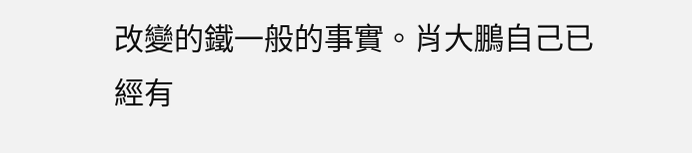改變的鐵一般的事實。肖大鵬自己已經有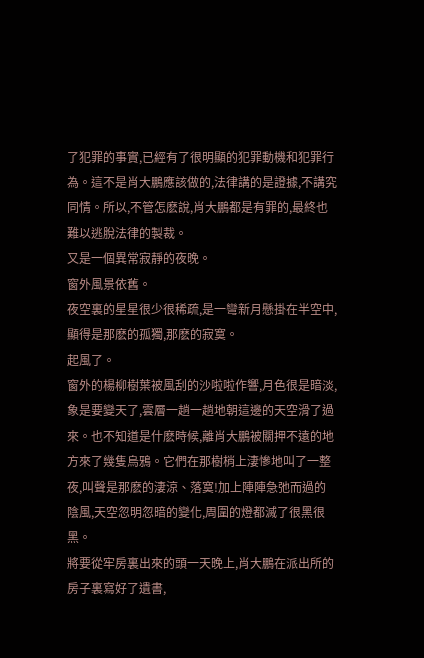了犯罪的事實,已經有了很明顯的犯罪動機和犯罪行為。這不是肖大鵬應該做的,法律講的是證據,不講究同情。所以,不管怎麽說,肖大鵬都是有罪的,最終也難以逃脫法律的製裁。
又是一個異常寂靜的夜晚。
窗外風景依舊。
夜空裏的星星很少很稀疏,是一彎新月懸掛在半空中,顯得是那麽的孤獨,那麽的寂寞。
起風了。
窗外的楊柳樹葉被風刮的沙啦啦作響,月色很是暗淡,象是要變天了,雲層一趟一趟地朝這邊的天空滑了過來。也不知道是什麽時候,離肖大鵬被關押不遠的地方來了幾隻烏鴉。它們在那樹梢上淒慘地叫了一整夜,叫聲是那麽的淒涼、落寞!加上陣陣急弛而過的陰風,天空忽明忽暗的變化,周圍的燈都滅了很黑很黑。
將要從牢房裏出來的頭一天晚上,肖大鵬在派出所的房子裏寫好了遺書,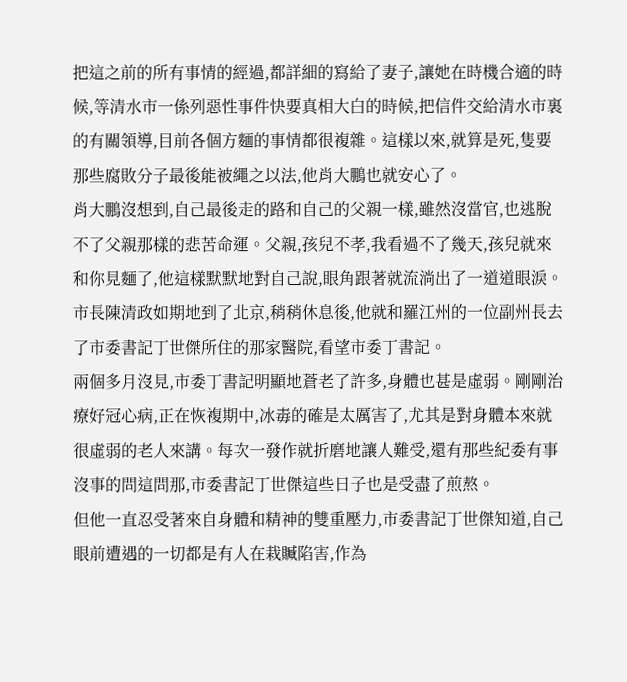把這之前的所有事情的經過,都詳細的寫給了妻子,讓她在時機合適的時候,等清水市一係列惡性事件快要真相大白的時候,把信件交給清水市裏的有關領導,目前各個方麵的事情都很複雜。這樣以來,就算是死,隻要那些腐敗分子最後能被繩之以法,他肖大鵬也就安心了。
肖大鵬沒想到,自己最後走的路和自己的父親一樣,雖然沒當官,也逃脫不了父親那樣的悲苦命運。父親,孩兒不孝,我看過不了幾天,孩兒就來和你見麵了,他這樣默默地對自己說,眼角跟著就流淌出了一道道眼淚。
市長陳清政如期地到了北京,稍稍休息後,他就和羅江州的一位副州長去了市委書記丁世傑所住的那家醫院,看望市委丁書記。
兩個多月沒見,市委丁書記明顯地蒼老了許多,身體也甚是虛弱。剛剛治療好冠心病,正在恢複期中,冰毒的確是太厲害了,尤其是對身體本來就很虛弱的老人來講。每次一發作就折磨地讓人難受,還有那些紀委有事沒事的問這問那,市委書記丁世傑這些日子也是受盡了煎熬。
但他一直忍受著來自身體和精神的雙重壓力,市委書記丁世傑知道,自己眼前遭遇的一切都是有人在栽贓陷害,作為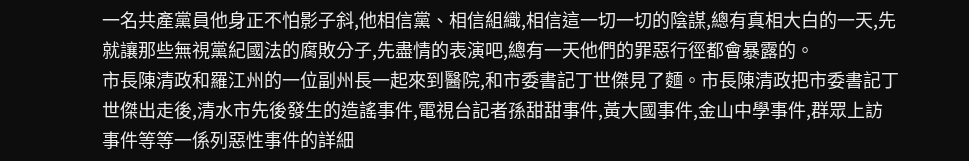一名共產黨員他身正不怕影子斜,他相信黨、相信組織,相信這一切一切的陰謀,總有真相大白的一天,先就讓那些無視黨紀國法的腐敗分子,先盡情的表演吧,總有一天他們的罪惡行徑都會暴露的。
市長陳清政和羅江州的一位副州長一起來到醫院,和市委書記丁世傑見了麵。市長陳清政把市委書記丁世傑出走後,清水市先後發生的造謠事件,電視台記者孫甜甜事件,黃大國事件,金山中學事件,群眾上訪事件等等一係列惡性事件的詳細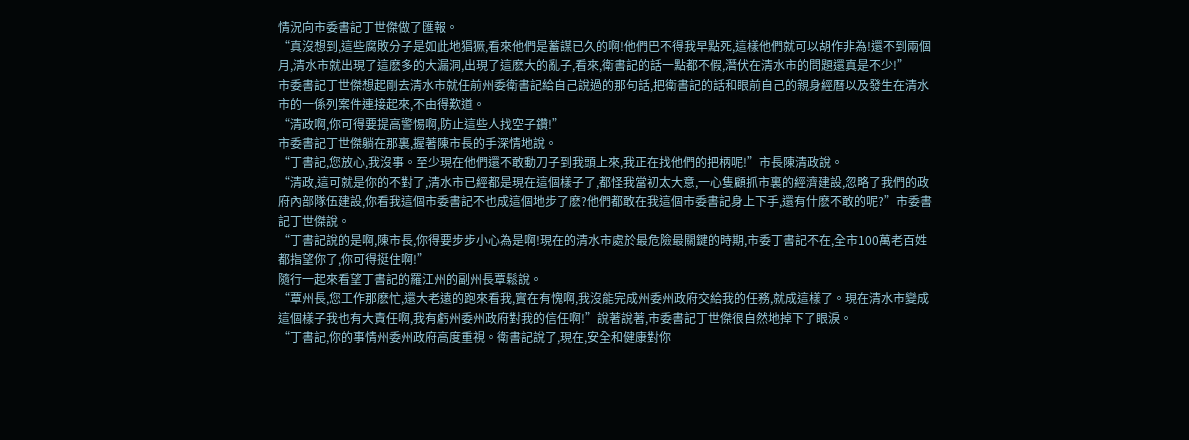情況向市委書記丁世傑做了匯報。
“真沒想到,這些腐敗分子是如此地猖獗,看來他們是蓄謀已久的啊!他們巴不得我早點死,這樣他們就可以胡作非為!還不到兩個月,清水市就出現了這麽多的大漏洞,出現了這麽大的亂子,看來,衛書記的話一點都不假,潛伏在清水市的問題還真是不少!”
市委書記丁世傑想起剛去清水市就任前州委衛書記給自己說過的那句話,把衛書記的話和眼前自己的親身經曆以及發生在清水市的一係列案件連接起來,不由得歎道。
“清政啊,你可得要提高警惕啊,防止這些人找空子鑽!”
市委書記丁世傑躺在那裏,握著陳市長的手深情地說。
“丁書記,您放心,我沒事。至少現在他們還不敢動刀子到我頭上來,我正在找他們的把柄呢!”市長陳清政說。
“清政,這可就是你的不對了,清水市已經都是現在這個樣子了,都怪我當初太大意,一心隻顧抓市裏的經濟建設,忽略了我們的政府內部隊伍建設,你看我這個市委書記不也成這個地步了麽?他們都敢在我這個市委書記身上下手,還有什麽不敢的呢?”市委書記丁世傑說。
“丁書記說的是啊,陳市長,你得要步步小心為是啊!現在的清水市處於最危險最關鍵的時期,市委丁書記不在,全市100萬老百姓都指望你了,你可得挺住啊!”
隨行一起來看望丁書記的羅江州的副州長覃鬆說。
“覃州長,您工作那麽忙,還大老遠的跑來看我,實在有愧啊,我沒能完成州委州政府交給我的任務,就成這樣了。現在清水市變成這個樣子我也有大責任啊,我有虧州委州政府對我的信任啊!”說著說著,市委書記丁世傑很自然地掉下了眼淚。
“丁書記,你的事情州委州政府高度重視。衛書記說了,現在,安全和健康對你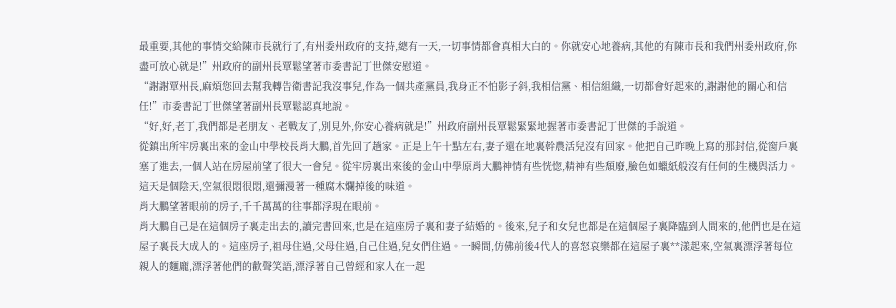最重要,其他的事情交給陳市長就行了,有州委州政府的支持,總有一天,一切事情都會真相大白的。你就安心地養病,其他的有陳市長和我們州委州政府,你盡可放心就是!”州政府的副州長覃鬆望著市委書記丁世傑安慰道。
“謝謝覃州長,麻煩您回去幫我轉告衛書記我沒事兒,作為一個共產黨員,我身正不怕影子斜,我相信黨、相信組織,一切都會好起來的,謝謝他的關心和信任!”市委書記丁世傑望著副州長覃鬆認真地說。
“好,好,老丁,我們都是老朋友、老戰友了,別見外,你安心養病就是!”州政府副州長覃鬆緊緊地握著市委書記丁世傑的手說道。
從鎮出所牢房裏出來的金山中學校長肖大鵬,首先回了趟家。正是上午十點左右,妻子還在地裏幹農活兒沒有回家。他把自己昨晚上寫的那封信,從窗戶裏塞了進去,一個人站在房屋前望了很大一會兒。從牢房裏出來後的金山中學原肖大鵬神情有些恍惚,精神有些頹廢,臉色如蠟紙般沒有任何的生機與活力。
這天是個陰天,空氣很悶很悶,還彌漫著一種腐木爛掉後的味道。
肖大鵬望著眼前的房子,千千萬萬的往事都浮現在眼前。
肖大鵬自己是在這個房子裏走出去的,讀完書回來,也是在這座房子裏和妻子結婚的。後來,兒子和女兒也都是在這個屋子裏降臨到人間來的,他們也是在這屋子裏長大成人的。這座房子,祖母住過,父母住過,自己住過,兒女們住過。一瞬間,仿佛前後4代人的喜怒哀樂都在這屋子裏**漾起來,空氣裏漂浮著每位親人的麵龐,漂浮著他們的歡聲笑語,漂浮著自己曾經和家人在一起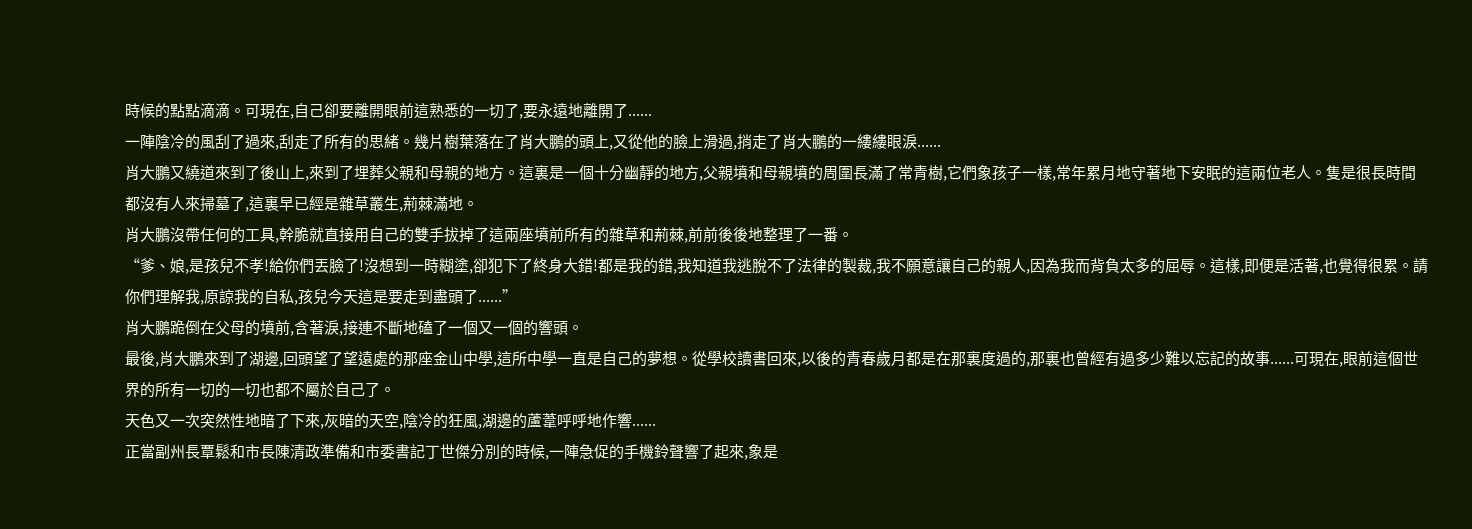時候的點點滴滴。可現在,自己卻要離開眼前這熟悉的一切了,要永遠地離開了......
一陣陰冷的風刮了過來,刮走了所有的思緒。幾片樹葉落在了肖大鵬的頭上,又從他的臉上滑過,捎走了肖大鵬的一縷縷眼淚......
肖大鵬又繞道來到了後山上,來到了埋葬父親和母親的地方。這裏是一個十分幽靜的地方,父親墳和母親墳的周圍長滿了常青樹,它們象孩子一樣,常年累月地守著地下安眠的這兩位老人。隻是很長時間都沒有人來掃墓了,這裏早已經是雜草叢生,荊棘滿地。
肖大鵬沒帶任何的工具,幹脆就直接用自己的雙手拔掉了這兩座墳前所有的雜草和荊棘,前前後後地整理了一番。
“爹、娘,是孩兒不孝!給你們丟臉了!沒想到一時糊塗,卻犯下了終身大錯!都是我的錯,我知道我逃脫不了法律的製裁,我不願意讓自己的親人,因為我而背負太多的屈辱。這樣,即便是活著,也覺得很累。請你們理解我,原諒我的自私,孩兒今天這是要走到盡頭了......”
肖大鵬跪倒在父母的墳前,含著淚,接連不斷地磕了一個又一個的響頭。
最後,肖大鵬來到了湖邊,回頭望了望遠處的那座金山中學,這所中學一直是自己的夢想。從學校讀書回來,以後的青春歲月都是在那裏度過的,那裏也曾經有過多少難以忘記的故事......可現在,眼前這個世界的所有一切的一切也都不屬於自己了。
天色又一次突然性地暗了下來,灰暗的天空,陰冷的狂風,湖邊的蘆葦呼呼地作響......
正當副州長覃鬆和市長陳清政準備和市委書記丁世傑分別的時候,一陣急促的手機鈴聲響了起來,象是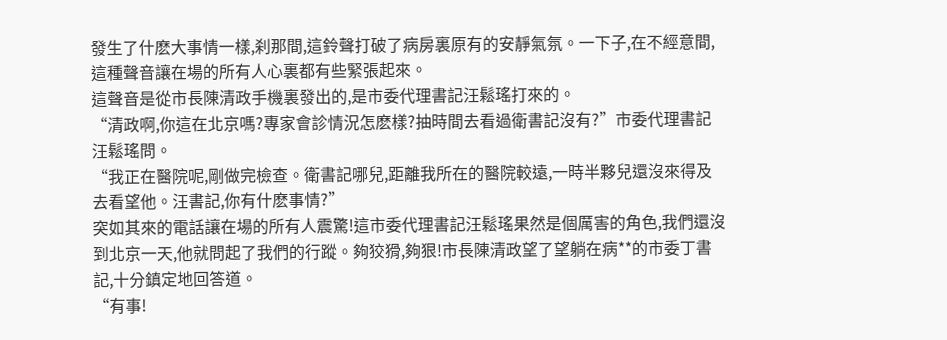發生了什麽大事情一樣,刹那間,這鈴聲打破了病房裏原有的安靜氣氛。一下子,在不經意間,這種聲音讓在場的所有人心裏都有些緊張起來。
這聲音是從市長陳清政手機裏發出的,是市委代理書記汪鬆瑤打來的。
“清政啊,你這在北京嗎?專家會診情況怎麽樣?抽時間去看過衛書記沒有?”市委代理書記汪鬆瑤問。
“我正在醫院呢,剛做完檢查。衛書記哪兒,距離我所在的醫院較遠,一時半夥兒還沒來得及去看望他。汪書記,你有什麽事情?”
突如其來的電話讓在場的所有人震驚!這市委代理書記汪鬆瑤果然是個厲害的角色,我們還沒到北京一天,他就問起了我們的行蹤。夠狡猾,夠狠!市長陳清政望了望躺在病**的市委丁書記,十分鎮定地回答道。
“有事!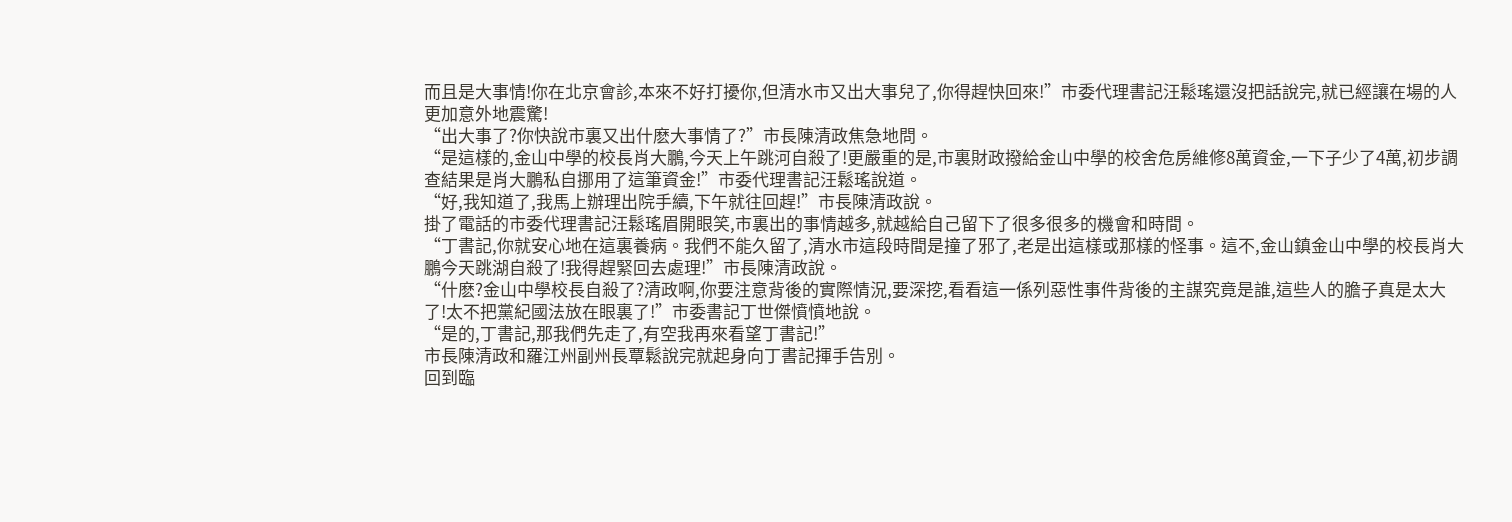而且是大事情!你在北京會診,本來不好打擾你,但清水市又出大事兒了,你得趕快回來!”市委代理書記汪鬆瑤還沒把話說完,就已經讓在場的人更加意外地震驚!
“出大事了?你快說市裏又出什麽大事情了?”市長陳清政焦急地問。
“是這樣的,金山中學的校長肖大鵬,今天上午跳河自殺了!更嚴重的是,市裏財政撥給金山中學的校舍危房維修8萬資金,一下子少了4萬,初步調查結果是肖大鵬私自挪用了這筆資金!”市委代理書記汪鬆瑤說道。
“好,我知道了,我馬上辦理出院手續,下午就往回趕!”市長陳清政說。
掛了電話的市委代理書記汪鬆瑤眉開眼笑,市裏出的事情越多,就越給自己留下了很多很多的機會和時間。
“丁書記,你就安心地在這裏養病。我們不能久留了,清水市這段時間是撞了邪了,老是出這樣或那樣的怪事。這不,金山鎮金山中學的校長肖大鵬今天跳湖自殺了!我得趕緊回去處理!”市長陳清政說。
“什麽?金山中學校長自殺了?清政啊,你要注意背後的實際情況,要深挖,看看這一係列惡性事件背後的主謀究竟是誰,這些人的膽子真是太大了!太不把黨紀國法放在眼裏了!”市委書記丁世傑憤憤地說。
“是的,丁書記,那我們先走了,有空我再來看望丁書記!”
市長陳清政和羅江州副州長覃鬆說完就起身向丁書記揮手告別。
回到臨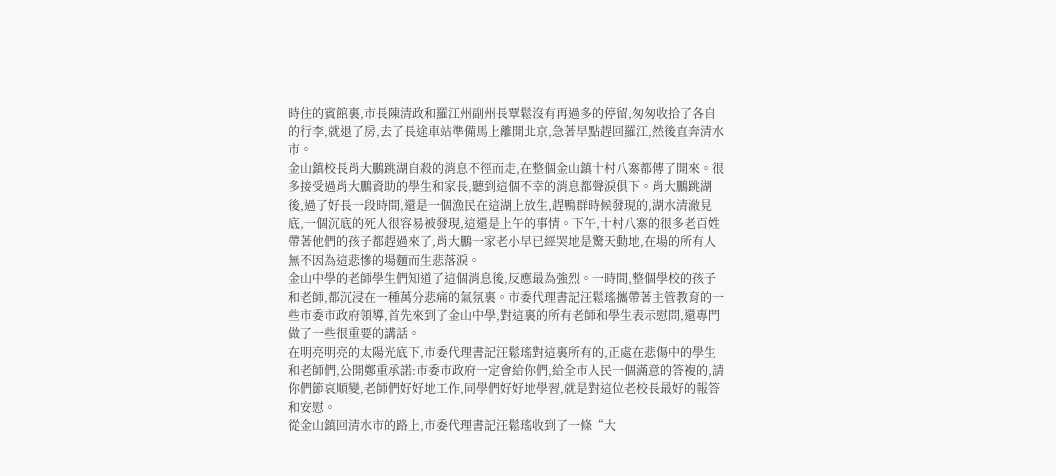時住的賓館裏,市長陳清政和羅江州副州長覃鬆沒有再過多的停留,匆匆收拾了各自的行李,就退了房,去了長途車站準備馬上離開北京,急著早點趕回羅江,然後直奔清水市。
金山鎮校長肖大鵬跳湖自殺的消息不徑而走,在整個金山鎮十村八寨都傳了開來。很多接受過肖大鵬資助的學生和家長,聽到這個不幸的消息都聲淚俱下。肖大鵬跳湖後,過了好長一段時間,還是一個漁民在這湖上放生,趕鴨群時候發現的,湖水清澈見底,一個沉底的死人很容易被發現,這還是上午的事情。下午,十村八寨的很多老百姓帶著他們的孩子都趕過來了,肖大鵬一家老小早已經哭地是驚天動地,在場的所有人無不因為這悲慘的場麵而生悲落淚。
金山中學的老師學生們知道了這個消息後,反應最為強烈。一時間,整個學校的孩子和老師,都沉浸在一種萬分悲痛的氣氛裏。市委代理書記汪鬆瑤攜帶著主管教育的一些市委市政府領導,首先來到了金山中學,對這裏的所有老師和學生表示慰問,還專門做了一些很重要的講話。
在明亮明亮的太陽光底下,市委代理書記汪鬆瑤對這裏所有的,正處在悲傷中的學生和老師們,公開鄭重承諾:市委市政府一定會給你們,給全市人民一個滿意的答複的,請你們節哀順變,老師們好好地工作,同學們好好地學習,就是對這位老校長最好的報答和安慰。
從金山鎮回清水市的路上,市委代理書記汪鬆瑤收到了一條“大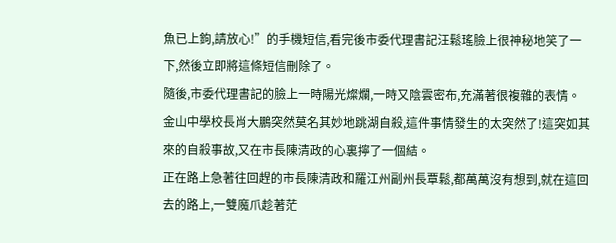魚已上鉤,請放心!”的手機短信,看完後市委代理書記汪鬆瑤臉上很神秘地笑了一下,然後立即將這條短信刪除了。
隨後,市委代理書記的臉上一時陽光燦爛,一時又陰雲密布,充滿著很複雜的表情。
金山中學校長肖大鵬突然莫名其妙地跳湖自殺,這件事情發生的太突然了!這突如其來的自殺事故,又在市長陳清政的心裏擰了一個結。
正在路上急著往回趕的市長陳清政和羅江州副州長覃鬆,都萬萬沒有想到,就在這回去的路上,一雙魔爪趁著茫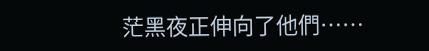茫黑夜正伸向了他們……